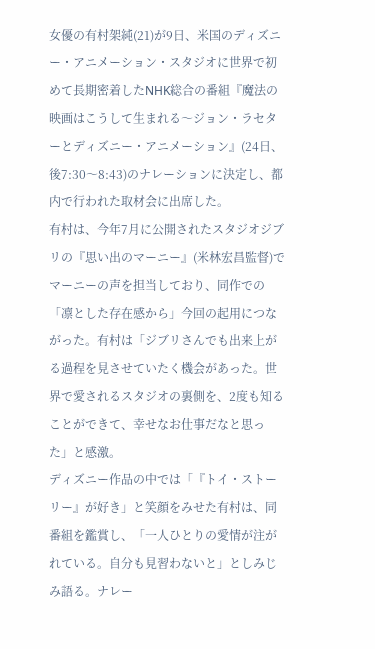女優の有村架純(21)が9日、米国のディズニー・アニメーション・スタジオに世界で初めて長期密着したNHK総合の番組『魔法の映画はこうして生まれる〜ジョン・ラセターとディズニー・アニメーション』(24日、後7:30〜8:43)のナレーションに決定し、都内で行われた取材会に出席した。
有村は、今年7月に公開されたスタジオジブリの『思い出のマーニー』(米林宏昌監督)でマーニーの声を担当しており、同作での「凛とした存在感から」今回の起用につながった。有村は「ジブリさんでも出来上がる過程を見させていたく機会があった。世界で愛されるスタジオの裏側を、2度も知ることができて、幸せなお仕事だなと思った」と感激。
ディズニー作品の中では「『トイ・ストーリー』が好き」と笑顔をみせた有村は、同番組を鑑賞し、「一人ひとりの愛情が注がれている。自分も見習わないと」としみじみ語る。ナレー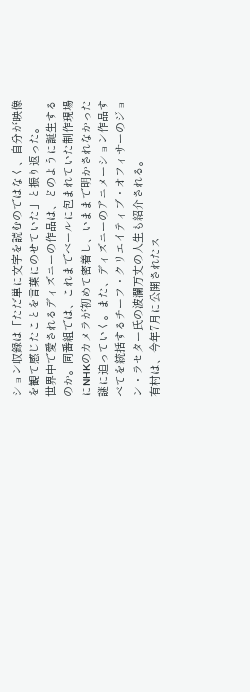ション収録は「ただ単に文字を読むのではなく、自分が映像を観て感じたことを言葉にのせていた」と振り返った。
世界中で愛されるディズニーの作品は、どのように誕生するのか。同番組では、これまでベールに包まれていた制作現場にNHKのカメラが初めて密着し、いままで明かされなかった謎に迫っていく。また、ディズニーのアニメーション作品すべてを統括するチーフ・クリエイティブ・オフィサーのジョン・ラセター氏の波瀾万丈の人生も紹介される。
有村は、今年7月に公開されたス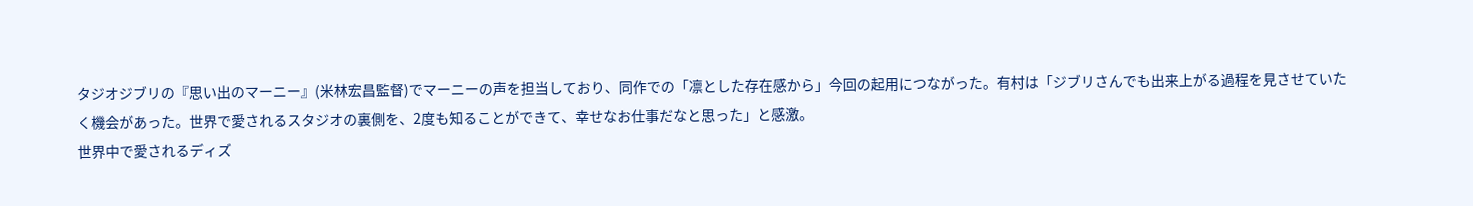タジオジブリの『思い出のマーニー』(米林宏昌監督)でマーニーの声を担当しており、同作での「凛とした存在感から」今回の起用につながった。有村は「ジブリさんでも出来上がる過程を見させていたく機会があった。世界で愛されるスタジオの裏側を、2度も知ることができて、幸せなお仕事だなと思った」と感激。
世界中で愛されるディズ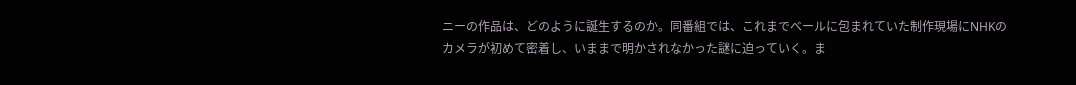ニーの作品は、どのように誕生するのか。同番組では、これまでベールに包まれていた制作現場にNHKのカメラが初めて密着し、いままで明かされなかった謎に迫っていく。ま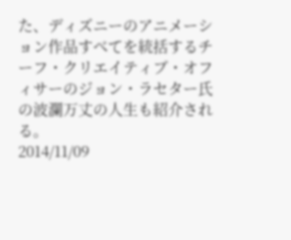た、ディズニーのアニメーション作品すべてを統括するチーフ・クリエイティブ・オフィサーのジョン・ラセター氏の波瀾万丈の人生も紹介される。
2014/11/09